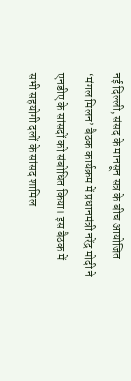नई दिल्ली, संसद के मानसून सत्र के बीच आयोजित ‘मंगल मिलन’ बैठक कार्यक्रम में प्रधानमंत्री नरेंद्र मोदी ने एनडीए के सांसदों को संबोधित किया। इस बैठक में सभी सहयोगी दलों के सांसद शामिल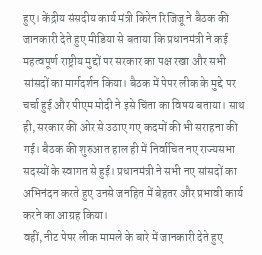हुए। केंद्रीय संसदीय कार्य मंत्री किरेन रिजिजू ने बैठक की जानकारी देते हुए मीडिया से बताया कि प्रधानमंत्री ने कई महत्वपूर्ण राष्ट्रीय मुद्दों पर सरकार का पक्ष रखा और सभी सांसदों का मार्गदर्शन किया। बैठक में पेपर लीक के मुद्दे पर चर्चा हुई और पीएम मोदी ने इसे चिंता का विषय बताया। साथ ही, सरकार की ओर से उठाए गए कदमों की भी सराहना की गई। बैठक की शुरुआत हाल ही में निर्वाचित नए राज्यसभा सदस्यों के स्वागत से हुई। प्रधानमंत्री ने सभी नए सांसदों का अभिनंदन करते हुए उनसे जनहित में बेहतर और प्रभावी कार्य करने का आग्रह किया।
वहीं, नीट पेपर लीक मामले के बारे में जानकारी देते हुए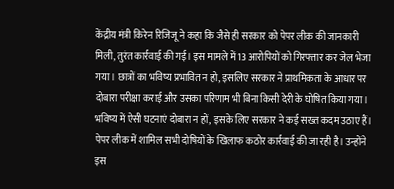केंद्रीय मंत्री किरेन रिजिजू ने कहा कि जैसे ही सरकार को पेपर लीक की जानकारी मिली, तुरंत कार्रवाई की गई। इस मामले में 13 आरोपियों को गिरफ्तार कर जेल भेजा गया। छात्रों का भविष्य प्रभावित न हो, इसलिए सरकार ने प्राथमिकता के आधार पर दोबारा परीक्षा कराई और उसका परिणाम भी बिना किसी देरी के घोषित किया गया। भविष्य में ऐसी घटनाएं दोबारा न हों, इसके लिए सरकार ने कई सख्त कदम उठाए हैं। पेपर लीक में शामिल सभी दोषियों के खिलाफ कठोर कार्रवाई की जा रही है। उन्होंने इस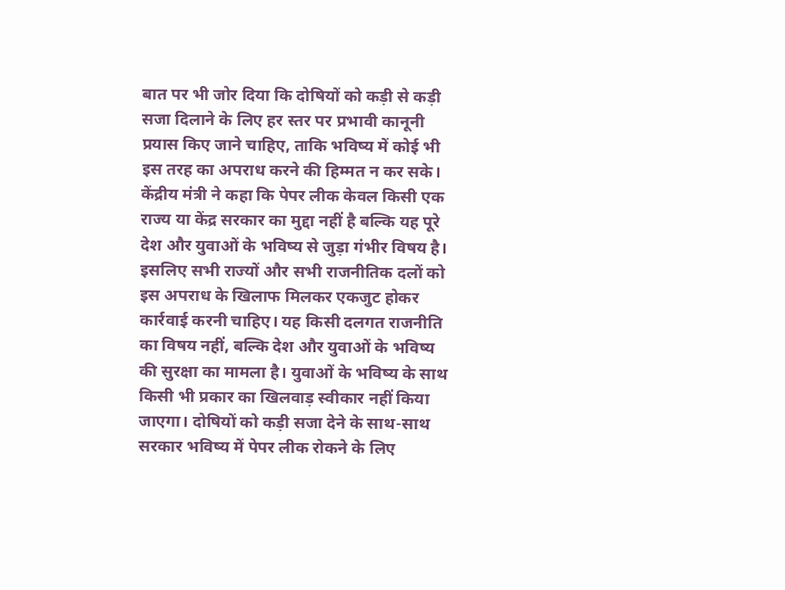बात पर भी जोर दिया कि दोषियों को कड़ी से कड़ी सजा दिलाने के लिए हर स्तर पर प्रभावी कानूनी प्रयास किए जाने चाहिए, ताकि भविष्य में कोई भी इस तरह का अपराध करने की हिम्मत न कर सके।
केंद्रीय मंत्री ने कहा कि पेपर लीक केवल किसी एक राज्य या केंद्र सरकार का मुद्दा नहीं है बल्कि यह पूरे देश और युवाओं के भविष्य से जुड़ा गंभीर विषय है। इसलिए सभी राज्यों और सभी राजनीतिक दलों को इस अपराध के खिलाफ मिलकर एकजुट होकर कार्रवाई करनी चाहिए। यह किसी दलगत राजनीति का विषय नहीं, बल्कि देश और युवाओं के भविष्य की सुरक्षा का मामला है। युवाओं के भविष्य के साथ किसी भी प्रकार का खिलवाड़ स्वीकार नहीं किया जाएगा। दोषियों को कड़ी सजा देने के साथ-साथ सरकार भविष्य में पेपर लीक रोकने के लिए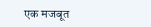एक मजबूत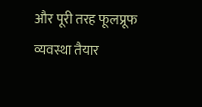और पूरी तरह फूलप्रूफ व्यवस्था तैयार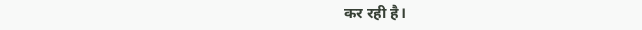कर रही है।